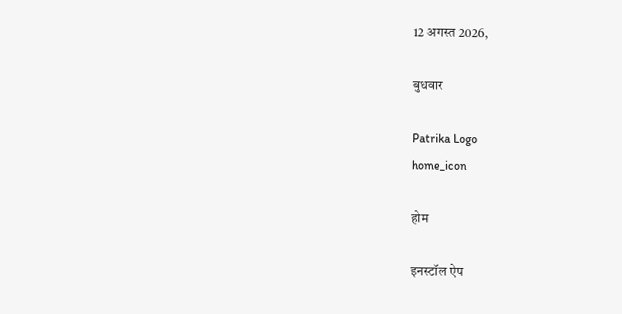12 अगस्त 2026,

बुधवार

Patrika Logo
home_icon

होम

इनस्टॉल ऐप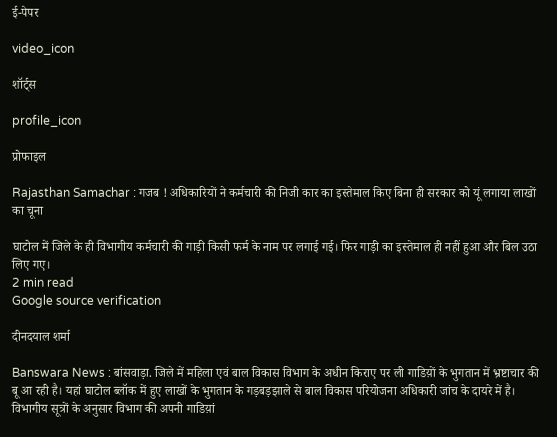ई-पेपर

video_icon

शॉर्ट्स

profile_icon

प्रोफाइल

Rajasthan Samachar : गजब ! अधिकारियों ने कर्मचारी की निजी कार का इस्तेमाल किए बिना ही सरकार को यूं लगाया लाखों का चूना

घाटोल में जिले के ही विभागीय कर्मचारी की गाड़ी किसी फर्म के नाम पर लगाई गई। फिर गाड़ी का इस्तेमाल ही नहीं हुआ और बिल उठा लिए गए।
2 min read
Google source verification

दीनदयाल शर्मा

Banswara News : बांसवाड़ा. जिले में महिला एवं बाल विकास विभाग के अधीन किराए पर ली गाडिय़ों के भुगतान में भ्रष्टाचार की बू आ रही है। यहां घाटोल ब्लॉक में हुए लाखों के भुगतान के गड़बड़झाले से बाल विकास परियोजना अधिकारी जांच के दायरे में है। विभागीय सूत्रों के अनुसार विभाग की अपनी गाडिय़ां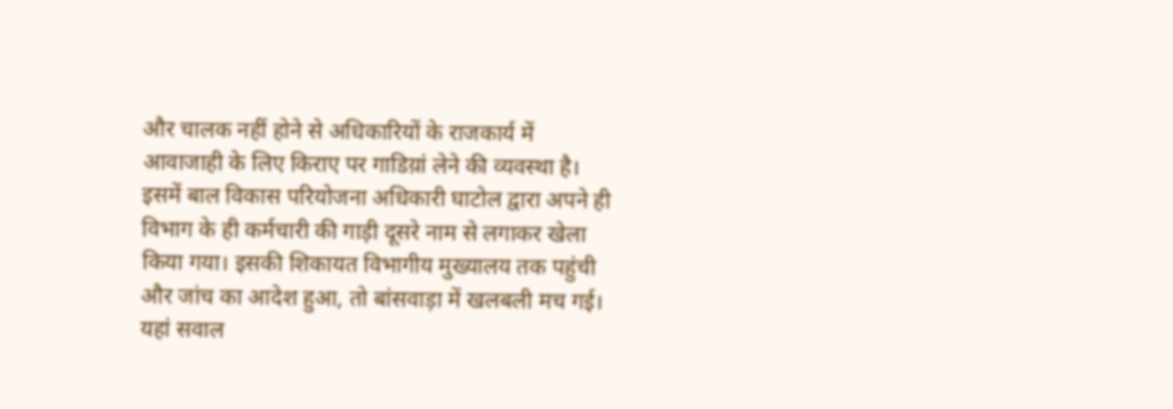और चालक नहीं होने से अधिकारियों के राजकार्य में आवाजाही के लिए किराए पर गाडिय़ां लेने की व्यवस्था है। इसमें बाल विकास परियोजना अधिकारी घाटोल द्वारा अपने ही विभाग के ही कर्मचारी की गाड़ी दूसरे नाम से लगाकर खेला किया गया। इसकी शिकायत विभागीय मुख्यालय तक पहुंची और जांच का आदेश हुआ, तो बांसवाड़ा में खलबली मच गई। यहां सवाल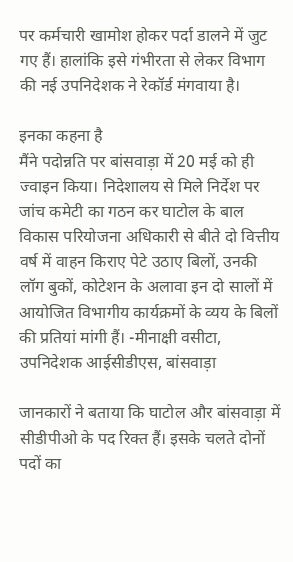पर कर्मचारी खामोश होकर पर्दा डालने में जुट गए हैं। हालांकि इसे गंभीरता से लेकर विभाग की नई उपनिदेशक ने रेकॉर्ड मंगवाया है।

इनका कहना है
मैंने पदोन्नति पर बांसवाड़ा में 20 मई को ही ज्वाइन किया। निदेशालय से मिले निर्देश पर जांच कमेटी का गठन कर घाटोल के बाल विकास परियोजना अधिकारी से बीते दो वित्तीय वर्ष में वाहन किराए पेटे उठाए बिलों, उनकी लॉग बुकों, कोटेशन के अलावा इन दो सालों में आयोजित विभागीय कार्यक्रमों के व्यय के बिलों की प्रतियां मांगी हैं। -मीनाक्षी वसीटा, उपनिदेशक आईसीडीएस, बांसवाड़ा

जानकारों ने बताया कि घाटोल और बांसवाड़ा में सीडीपीओ के पद रिक्त हैं। इसके चलते दोनों पदों का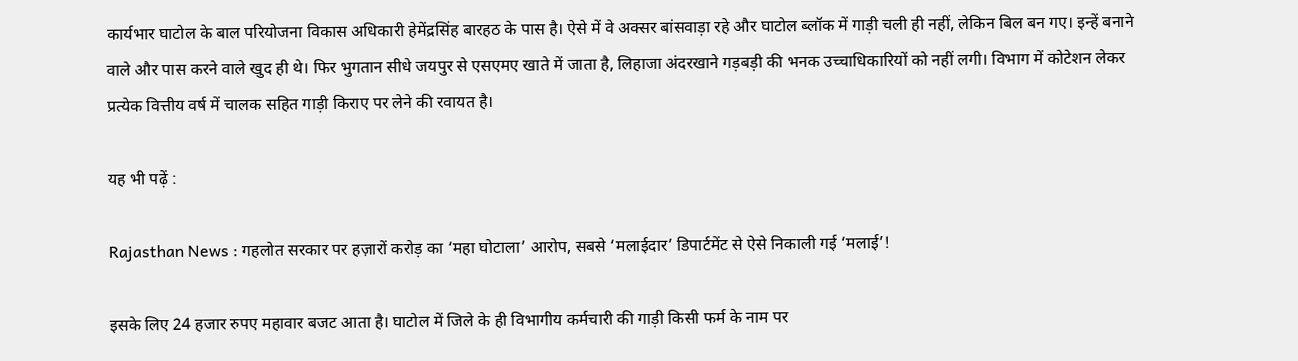कार्यभार घाटोल के बाल परियोजना विकास अधिकारी हेमेंद्रसिंह बारहठ के पास है। ऐसे में वे अक्सर बांसवाड़ा रहे और घाटोल ब्लॉक में गाड़ी चली ही नहीं, लेकिन बिल बन गए। इन्हें बनाने वाले और पास करने वाले खुद ही थे। फिर भुगतान सीधे जयपुर से एसएमए खाते में जाता है, लिहाजा अंदरखाने गड़बड़ी की भनक उच्चाधिकारियों को नहीं लगी। विभाग में कोटेशन लेकर प्रत्येक वित्तीय वर्ष में चालक सहित गाड़ी किराए पर लेने की रवायत है।

यह भी पढ़ें :

Rajasthan News : गहलोत सरकार पर हज़ारों करोड़ का ‘महा घोटाला’ आरोप, सबसे ‘मलाईदार’ डिपार्टमेंट से ऐसे निकाली गई ‘मलाई’!

इसके लिए 24 हजार रुपए महावार बजट आता है। घाटोल में जिले के ही विभागीय कर्मचारी की गाड़ी किसी फर्म के नाम पर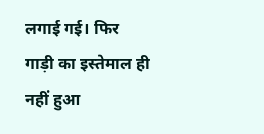लगाई गई। फिर गाड़ी का इस्तेमाल ही नहीं हुआ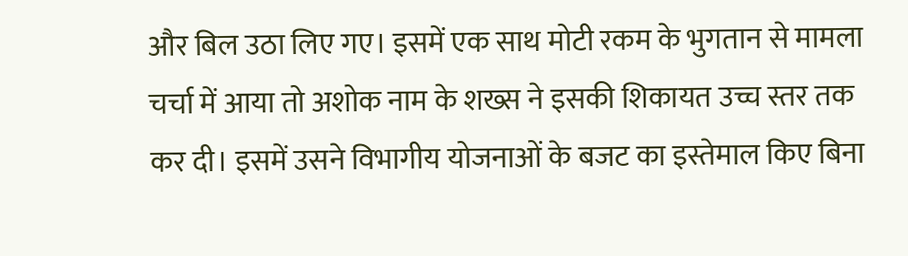और बिल उठा लिए गए। इसमें एक साथ मोटी रकम के भुगतान से मामला चर्चा में आया तो अशोक नाम के शख्स ने इसकी शिकायत उच्च स्तर तक कर दी। इसमें उसने विभागीय योजनाओं के बजट का इस्तेमाल किए बिना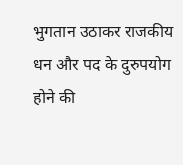भुगतान उठाकर राजकीय धन और पद के दुरुपयोग होने की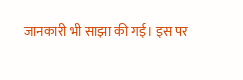जानकारी भी साझा की गई। इस पर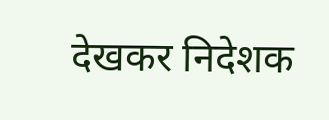देखकर निदेशक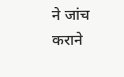ने जांच कराने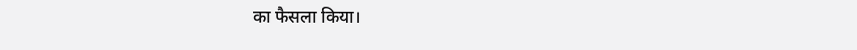का फैसला किया।